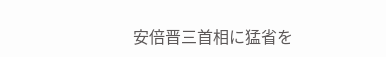安倍晋三首相に猛省を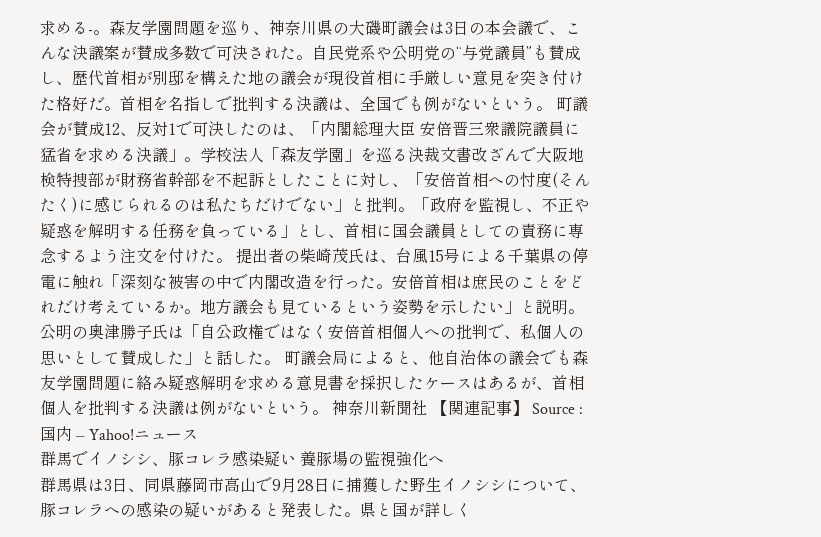求める-。森友学園問題を巡り、神奈川県の大磯町議会は3日の本会議で、こんな決議案が賛成多数で可決された。自民党系や公明党の“与党議員”も賛成し、歴代首相が別邸を構えた地の議会が現役首相に手厳しい意見を突き付けた格好だ。首相を名指しで批判する決議は、全国でも例がないという。 町議会が賛成12、反対1で可決したのは、「内閣総理大臣 安倍晋三衆議院議員に猛省を求める決議」。学校法人「森友学園」を巡る決裁文書改ざんで大阪地検特捜部が財務省幹部を不起訴としたことに対し、「安倍首相への忖度(そんたく)に感じられるのは私たちだけでない」と批判。「政府を監視し、不正や疑惑を解明する任務を負っている」とし、首相に国会議員としての責務に専念するよう注文を付けた。 提出者の柴崎茂氏は、台風15号による千葉県の停電に触れ「深刻な被害の中で内閣改造を行った。安倍首相は庶民のことをどれだけ考えているか。地方議会も見ているという姿勢を示したい」と説明。公明の奥津勝子氏は「自公政権ではなく安倍首相個人への批判で、私個人の思いとして賛成した」と話した。 町議会局によると、他自治体の議会でも森友学園問題に絡み疑惑解明を求める意見書を採択したケースはあるが、首相個人を批判する決議は例がないという。 神奈川新聞社 【関連記事】 Source : 国内 – Yahoo!ニュース
群馬でイノシシ、豚コレラ感染疑い 養豚場の監視強化へ
群馬県は3日、同県藤岡市高山で9月28日に捕獲した野生イノシシについて、豚コレラへの感染の疑いがあると発表した。県と国が詳しく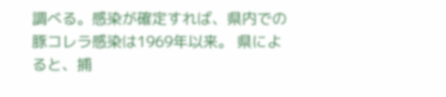調べる。感染が確定すれば、県内での豚コレラ感染は1969年以来。 県によると、捕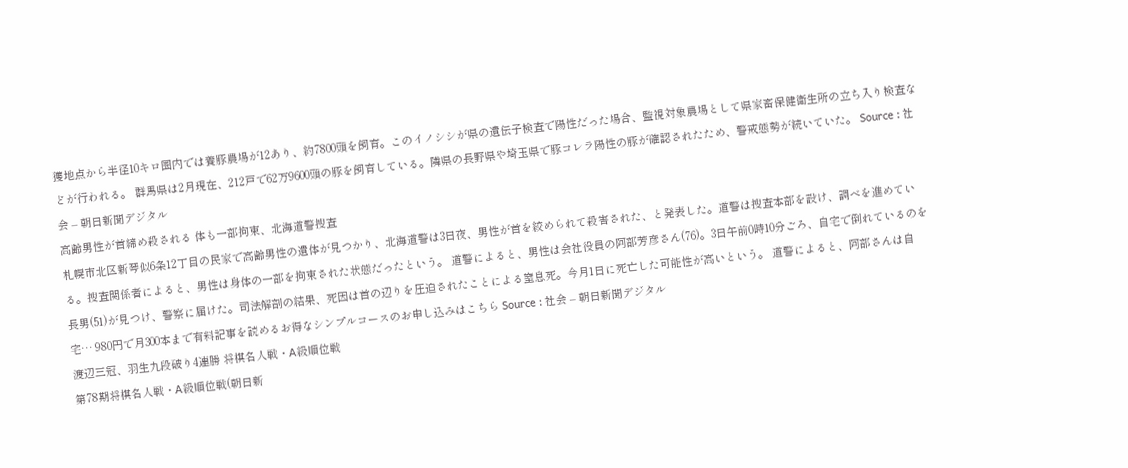獲地点から半径10キロ圏内では養豚農場が12あり、約7800頭を飼育。このイノシシが県の遺伝子検査で陽性だった場合、監視対象農場として県家畜保健衛生所の立ち入り検査などが行われる。 群馬県は2月現在、212戸で62万9600頭の豚を飼育している。隣県の長野県や埼玉県で豚コレラ陽性の豚が確認されたため、警戒態勢が続いていた。 Source : 社会 – 朝日新聞デジタル
高齢男性が首締め殺される 体も一部拘束、北海道警捜査
札幌市北区新琴似6条12丁目の民家で高齢男性の遺体が見つかり、北海道警は3日夜、男性が首を絞められて殺害された、と発表した。道警は捜査本部を設け、調べを進めている。捜査関係者によると、男性は身体の一部を拘束された状態だったという。 道警によると、男性は会社役員の阿部芳彦さん(76)。3日午前0時10分ごろ、自宅で倒れているのを長男(51)が見つけ、警察に届けた。司法解剖の結果、死因は首の辺りを圧迫されたことによる窒息死。今月1日に死亡した可能性が高いという。 道警によると、阿部さんは自宅… 980円で月300本まで有料記事を読めるお得なシンプルコースのお申し込みはこちら Source : 社会 – 朝日新聞デジタル
渡辺三冠、羽生九段破り4連勝 将棋名人戦・A級順位戦
第78期将棋名人戦・A級順位戦(朝日新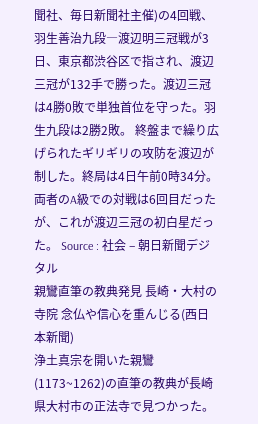聞社、毎日新聞社主催)の4回戦、羽生善治九段―渡辺明三冠戦が3日、東京都渋谷区で指され、渡辺三冠が132手で勝った。渡辺三冠は4勝0敗で単独首位を守った。羽生九段は2勝2敗。 終盤まで繰り広げられたギリギリの攻防を渡辺が制した。終局は4日午前0時34分。両者のA級での対戦は6回目だったが、これが渡辺三冠の初白星だった。 Source : 社会 – 朝日新聞デジタル
親鸞直筆の教典発見 長崎・大村の寺院 念仏や信心を重んじる(西日本新聞)
浄土真宗を開いた親鸞(1173~1262)の直筆の教典が長崎県大村市の正法寺で見つかった。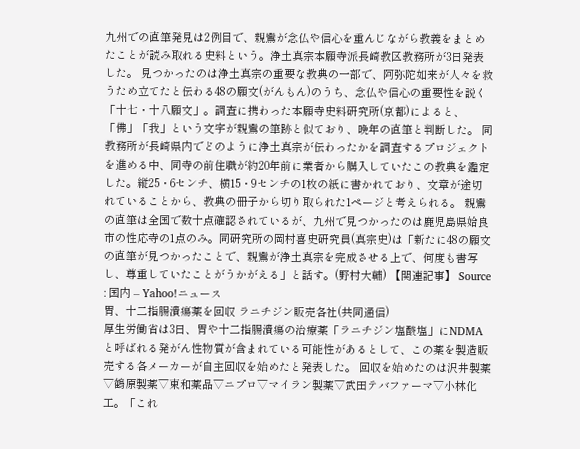九州での直筆発見は2例目で、親鸞が念仏や信心を重んじながら教義をまとめたことが読み取れる史料という。浄土真宗本願寺派長崎教区教務所が3日発表した。 見つかったのは浄土真宗の重要な教典の一部で、阿弥陀如来が人々を救うため立てたと伝わる48の願文(がんもん)のうち、念仏や信心の重要性を説く「十七・十八願文」。調査に携わった本願寺史料研究所(京都)によると、「佛」「我」という文字が親鸞の筆跡と似ており、晩年の直筆と判断した。 同教務所が長崎県内でどのように浄土真宗が伝わったかを調査するプロジェクトを進める中、同寺の前住職が約20年前に業者から購入していたこの教典を鑑定した。縦25・6センチ、横15・9センチの1枚の紙に書かれており、文章が途切れていることから、教典の冊子から切り取られた1ページと考えられる。 親鸞の直筆は全国で数十点確認されているが、九州で見つかったのは鹿児島県姶良市の性応寺の1点のみ。同研究所の岡村喜史研究員(真宗史)は「新たに48の願文の直筆が見つかったことで、親鸞が浄土真宗を完成させる上で、何度も書写し、尊重していたことがうかがえる」と話す。(野村大輔) 【関連記事】 Source : 国内 – Yahoo!ニュース
胃、十二指腸潰瘍薬を回収 ラニチジン販売各社(共同通信)
厚生労働省は3日、胃や十二指腸潰瘍の治療薬「ラニチジン塩酸塩」にNDMAと呼ばれる発がん性物質が含まれている可能性があるとして、この薬を製造販売する各メーカーが自主回収を始めたと発表した。 回収を始めたのは沢井製薬▽鶴原製薬▽東和薬品▽ニプロ▽マイラン製薬▽武田テバファーマ▽小林化工。「これ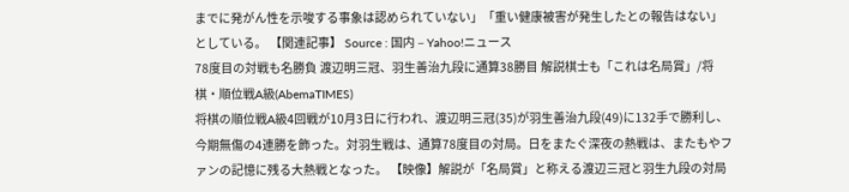までに発がん性を示唆する事象は認められていない」「重い健康被害が発生したとの報告はない」としている。 【関連記事】 Source : 国内 – Yahoo!ニュース
78度目の対戦も名勝負 渡辺明三冠、羽生善治九段に通算38勝目 解説棋士も「これは名局賞」/将棋・順位戦A級(AbemaTIMES)
将棋の順位戦A級4回戦が10月3日に行われ、渡辺明三冠(35)が羽生善治九段(49)に132手で勝利し、今期無傷の4連勝を飾った。対羽生戦は、通算78度目の対局。日をまたぐ深夜の熱戦は、またもやファンの記憶に残る大熱戦となった。 【映像】解説が「名局賞」と称える渡辺三冠と羽生九段の対局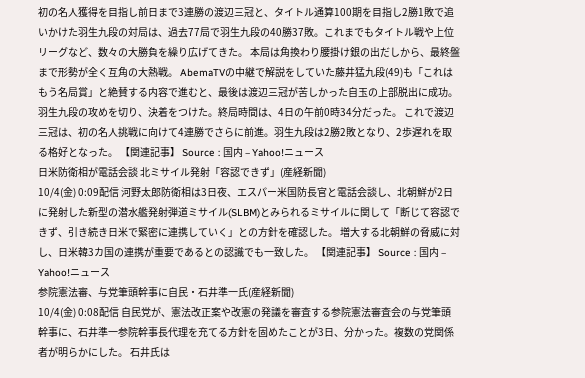初の名人獲得を目指し前日まで3連勝の渡辺三冠と、タイトル通算100期を目指し2勝1敗で追いかけた羽生九段の対局は、過去77局で羽生九段の40勝37敗。これまでもタイトル戦や上位リーグなど、数々の大勝負を繰り広げてきた。 本局は角換わり腰掛け銀の出だしから、最終盤まで形勢が全く互角の大熱戦。 AbemaTVの中継で解説をしていた藤井猛九段(49)も「これはもう名局賞」と絶賛する内容で進むと、最後は渡辺三冠が苦しかった自玉の上部脱出に成功。羽生九段の攻めを切り、決着をつけた。終局時間は、4日の午前0時34分だった。 これで渡辺三冠は、初の名人挑戦に向けて4連勝でさらに前進。羽生九段は2勝2敗となり、2歩遅れを取る格好となった。 【関連記事】 Source : 国内 – Yahoo!ニュース
日米防衛相が電話会談 北ミサイル発射「容認できず」(産経新聞)
10/4(金) 0:09配信 河野太郎防衛相は3日夜、エスパー米国防長官と電話会談し、北朝鮮が2日に発射した新型の潜水艦発射弾道ミサイル(SLBM)とみられるミサイルに関して「断じて容認できず、引き続き日米で緊密に連携していく」との方針を確認した。 増大する北朝鮮の脅威に対し、日米韓3カ国の連携が重要であるとの認識でも一致した。 【関連記事】 Source : 国内 – Yahoo!ニュース
参院憲法審、与党筆頭幹事に自民・石井準一氏(産経新聞)
10/4(金) 0:08配信 自民党が、憲法改正案や改憲の発議を審査する参院憲法審査会の与党筆頭幹事に、石井準一参院幹事長代理を充てる方針を固めたことが3日、分かった。複数の党関係者が明らかにした。 石井氏は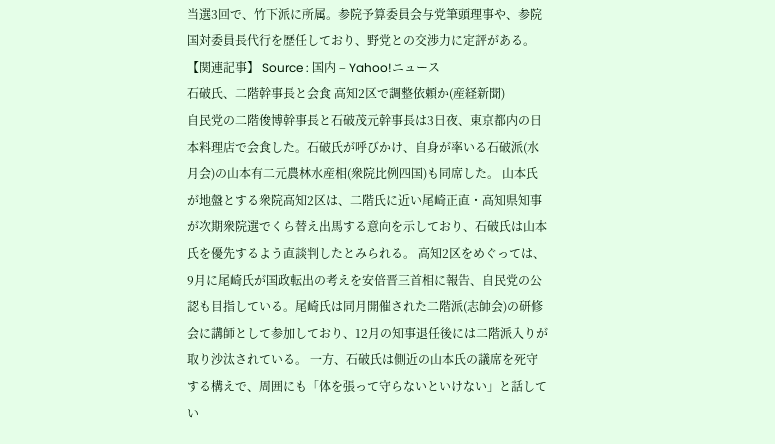当選3回で、竹下派に所属。参院予算委員会与党筆頭理事や、参院国対委員長代行を歴任しており、野党との交渉力に定評がある。 【関連記事】 Source : 国内 – Yahoo!ニュース
石破氏、二階幹事長と会食 高知2区で調整依頼か(産経新聞)
自民党の二階俊博幹事長と石破茂元幹事長は3日夜、東京都内の日本料理店で会食した。石破氏が呼びかけ、自身が率いる石破派(水月会)の山本有二元農林水産相(衆院比例四国)も同席した。 山本氏が地盤とする衆院高知2区は、二階氏に近い尾崎正直・高知県知事が次期衆院選でくら替え出馬する意向を示しており、石破氏は山本氏を優先するよう直談判したとみられる。 高知2区をめぐっては、9月に尾崎氏が国政転出の考えを安倍晋三首相に報告、自民党の公認も目指している。尾崎氏は同月開催された二階派(志帥会)の研修会に講師として参加しており、12月の知事退任後には二階派入りが取り沙汰されている。 一方、石破氏は側近の山本氏の議席を死守する構えで、周囲にも「体を張って守らないといけない」と話してい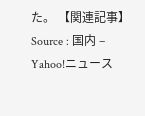た。 【関連記事】 Source : 国内 – Yahoo!ニュース